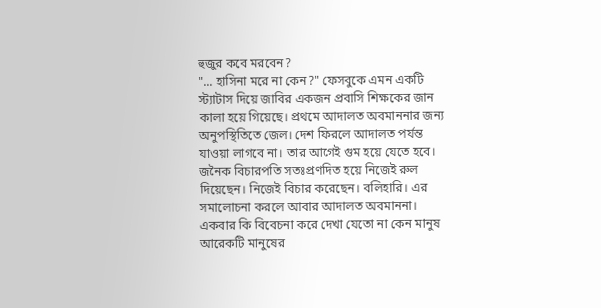হুজুর কবে মরবেন?
"... হাসিনা মরে না কেন?" ফেসবুকে এমন একটি স্ট্যাটাস দিয়ে জাবির একজন প্রবাসি শিক্ষকের জান কালা হয়ে গিয়েছে। প্রথমে আদালত অবমাননার জন্য অনুপস্থিতিতে জেল। দেশ ফিরলে আদালত পর্যন্ত যাওয়া লাগবে না। তার আগেই গুম হয়ে যেতে হবে। জনৈক বিচারপতি সতঃপ্রণদিত হয়ে নিজেই রুল দিয়েছেন। নিজেই বিচার করেছেন। বলিহারি। এর সমালোচনা করলে আবার আদালত অবমাননা। একবার কি বিবেচনা করে দেখা যেতো না কেন মানুষ আরেকটি মানুষের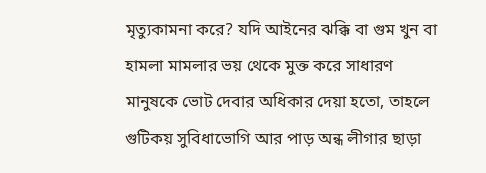মৃত্যুকামনা করে? যদি আইনের ঝক্কি বা গুম খুন বা হামলা মামলার ভয় থেকে মুক্ত করে সাধারণ মানুষকে ভোট দেবার অধিকার দেয়া হতো, তাহলে গুটিকয় সুবিধাভোগি আর পাড় অন্ধ লীগার ছাড়া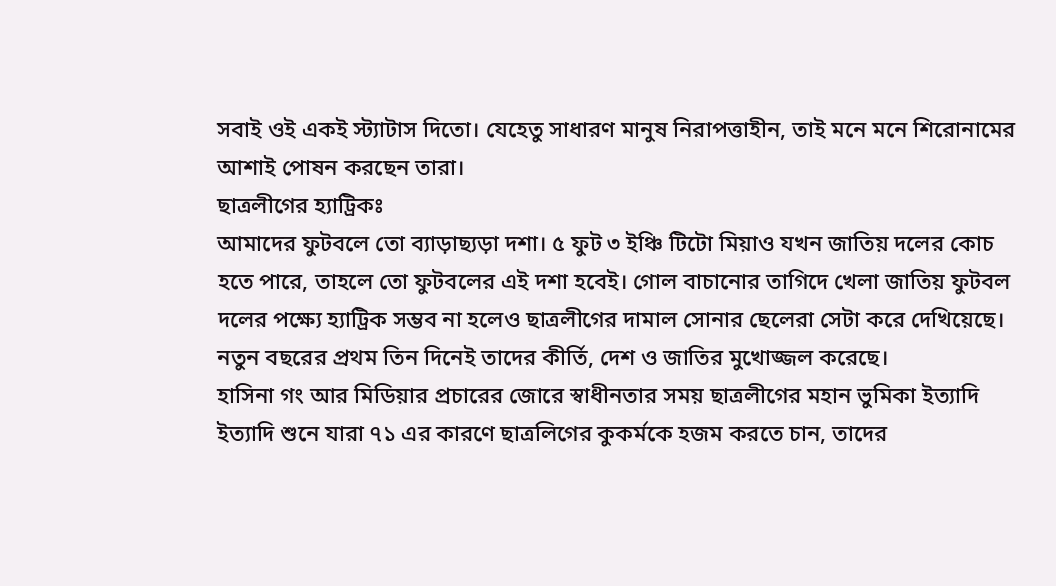সবাই ওই একই স্ট্যাটাস দিতো। যেহেতু সাধারণ মানুষ নিরাপত্তাহীন, তাই মনে মনে শিরোনামের আশাই পোষন করছেন তারা।
ছাত্রলীগের হ্যাট্রিকঃ
আমাদের ফুটবলে তো ব্যাড়াছ্যড়া দশা। ৫ ফুট ৩ ইঞ্চি টিটো মিয়াও যখন জাতিয় দলের কোচ হতে পারে, তাহলে তো ফুটবলের এই দশা হবেই। গোল বাচানোর তাগিদে খেলা জাতিয় ফুটবল দলের পক্ষ্যে হ্যাট্রিক সম্ভব না হলেও ছাত্রলীগের দামাল সোনার ছেলেরা সেটা করে দেখিয়েছে। নতুন বছরের প্রথম তিন দিনেই তাদের কীর্তি, দেশ ও জাতির মুখোজ্জল করেছে।
হাসিনা গং আর মিডিয়ার প্রচারের জোরে স্বাধীনতার সময় ছাত্রলীগের মহান ভুমিকা ইত্যাদি ইত্যাদি শুনে যারা ৭১ এর কারণে ছাত্রলিগের কুকর্মকে হজম করতে চান, তাদের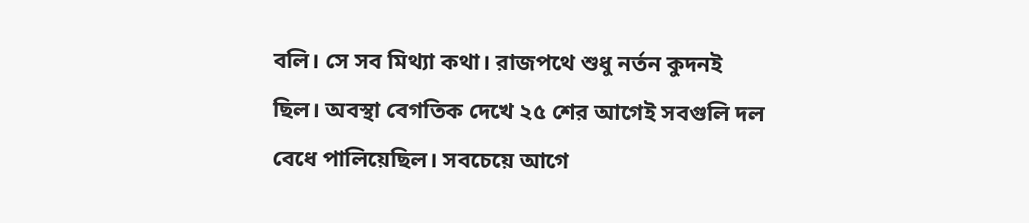বলি। সে সব মিথ্যা কথা। রাজপথে শুধু নর্তন কুদনই ছিল। অবস্থা বেগতিক দেখে ২৫ শের আগেই সবগুলি দল বেধে পালিয়েছিল। সবচেয়ে আগে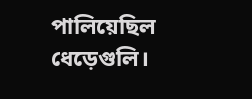পালিয়েছিল ধেড়েগুলি।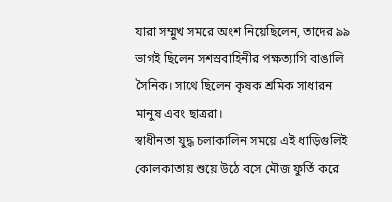যারা সম্মুখ সমরে অংশ নিয়েছিলেন, তাদের ৯৯ ভাগই ছিলেন সশস্রবাহিনীর পক্ষত্যাগি বাঙালি সৈনিক। সাথে ছিলেন কৃষক শ্রমিক সাধারন মানুষ এবং ছাত্ররা।
স্বাধীনতা যুদ্ধ চলাকালিন সময়ে এই ধাড়িগুলিই কোলকাতায় শুয়ে উঠে বসে মৌজ ফুর্তি করে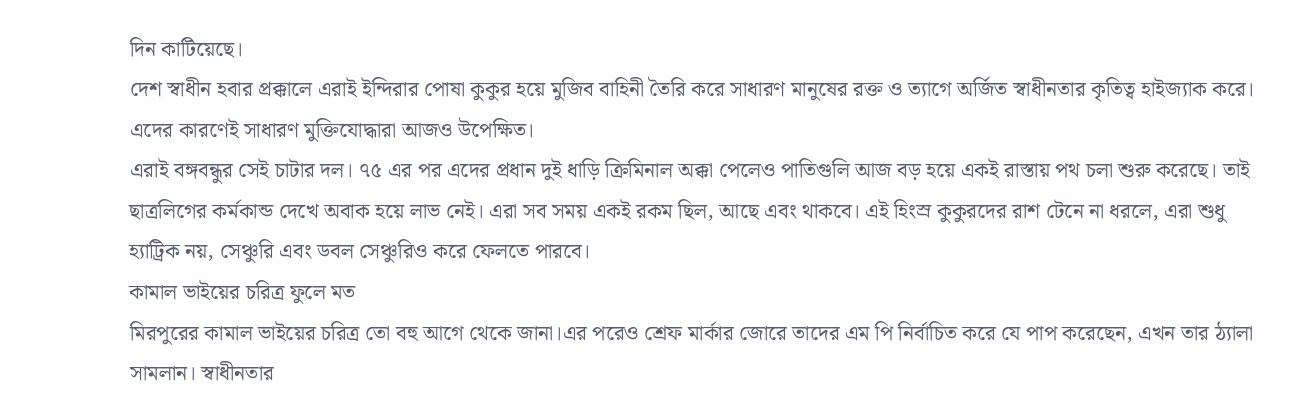দিন কাটিয়েছে।
দেশ স্বাধীন হবার প্রক্কালে এরাই ইন্দিরার পোষা কুকুর হয়ে মুজিব বাহিনী তৈরি করে সাধারণ মানুষের রক্ত ও ত্যাগে অর্জিত স্বাধীনতার কৃতিত্ব হাইজ্যাক করে। এদের কারণেই সাধারণ মুক্তিযোদ্ধারা আজও উপেক্ষিত।
এরাই বঙ্গবন্ধুর সেই চাটার দল। ৭৫ এর পর এদের প্রধান দুই ধাড়ি ক্রিমিনাল অক্কা পেলেও পাতিগুলি আজ বড় হয়ে একই রাস্তায় পথ চলা শুরু করেছে। তাই ছাত্রলিগের কর্মকান্ড দেখে অবাক হয়ে লাভ নেই। এরা সব সময় একই রকম ছিল, আছে এবং থাকবে। এই হিংস্র কুকুরদের রাশ টেনে না ধরলে, এরা শুধু হ্যাট্রিক নয়, সেঞ্চুরি এবং ডবল সেঞ্চুরিও করে ফেলতে পারবে।
কামাল ভাইয়ের চরিত্র ফুলে মত
মিরপুরের কামাল ভাইয়ের চরিত্র তো বহু আগে থেকে জানা।এর পরেও শ্রেফ মার্কার জোরে তাদের এম পি নির্বাচিত করে যে পাপ করেছেন, এখন তার ঠ্যালা সামলান। স্বাধীনতার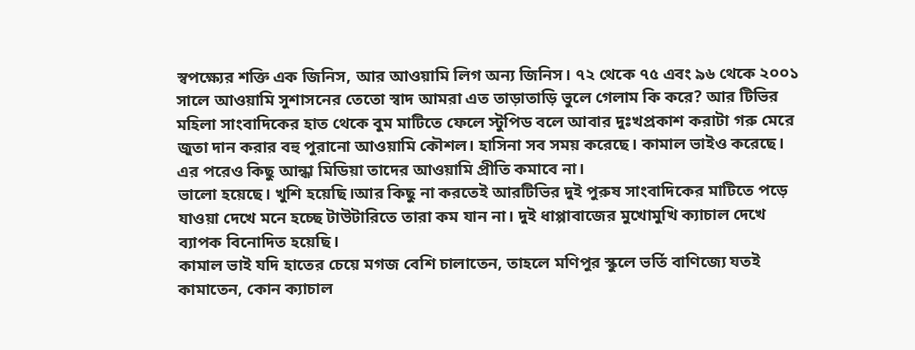স্বপক্ষ্যের শক্তি এক জিনিস, আর আওয়ামি লিগ অন্য জিনিস। ৭২ থেকে ৭৫ এবং ৯৬ থেকে ২০০১ সালে আওয়ামি সুশাসনের তেতো স্বাদ আমরা এত তাড়াতাড়ি ভুলে গেলাম কি করে? আর টিভির মহিলা সাংবাদিকের হাত থেকে বুম মাটিতে ফেলে স্টুপিড বলে আবার দুঃখপ্রকাশ করাটা গরু মেরে জুতা দান করার বহু পুরানো আওয়ামি কৌশল। হাসিনা সব সময় করেছে। কামাল ভাইও করেছে। এর পরেও কিছু আন্ধা মিডিয়া তাদের আওয়ামি প্রীতি কমাবে না।
ভালো হয়েছে। খুশি হয়েছি।আর কিছু না করতেই আরটিভির দুই পুরুষ সাংবাদিকের মাটিতে পড়ে যাওয়া দেখে মনে হচ্ছে টাউটারিতে তারা কম যান না। দুই ধাপ্পাবাজের মুখোমুখি ক্যাচাল দেখে ব্যাপক বিনোদিত হয়েছি।
কামাল ভাই যদি হাতের চেয়ে মগজ বেশি চালাতেন, তাহলে মণিপুর স্কুলে ভর্তি বাণিজ্যে যতই কামাতেন, কোন ক্যাচাল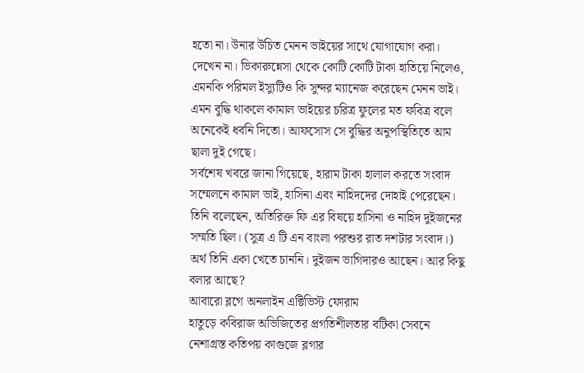হতো না। উনার উচিত মেনন ভাইয়ের সাথে যোগাযোগ করা। দেখেন না। ভিকারুন্নেসা থেকে কোটি কোটি টাকা হাতিয়ে নিলেও, এমনকি পরিমল ইস্যুটিও কি সুন্দর ম্যানেজ করেছেন মেনন ভাই। এমন বুদ্ধি থাকলে কামাল ভাইয়ের চরিত্র ফুলের মত ফবিত্র বলে অনেকেই ধবনি দিতো। আফসোস সে বুদ্ধির অনুপস্থিতিতে আম ছালা দুই গেছে।
সর্বশেষ খবরে জানা গিয়েছে, হারাম টাকা হালাল করতে সংবাদ সম্মেলনে কামাল ভাই, হাসিনা এবং নাহিদদের দোহাই পেরেছেন। তিনি বলেছেন, অতিরিক্ত ফি এর বিষয়ে হাসিনা ও নাহিদ দুইজনের সম্মতি ছিল। (সুত্র এ টি এন বাংলা পরশুর রাত দশটার সংবাদ।) অর্থ তিনি একা খেতে চাননি। দুইজন ভাগিদারও আছেন। আর কিছু বলার আছে?
আবারো ব্লগে অনলাইন এক্টিভিস্ট ফোরাম
হাতুড়ে কবিরাজ অভিজিতের প্রগতিশীলতার বটিকা সেবনে নেশাগ্রস্ত কতিপয় কাগুজে ব্লগার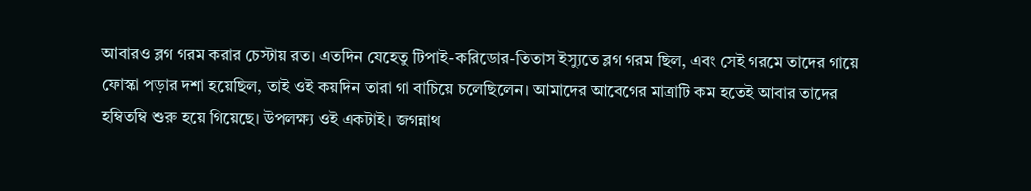আবারও ব্লগ গরম করার চেস্টায় রত। এতদিন যেহেতু টিপাই-করিডোর-তিতাস ইস্যুতে ব্লগ গরম ছিল, এবং সেই গরমে তাদের গায়ে ফোস্কা পড়ার দশা হয়েছিল, তাই ওই কয়দিন তারা গা বাচিয়ে চলেছিলেন। আমাদের আবেগের মাত্রাটি কম হতেই আবার তাদের হম্বিতম্বি শুরু হয়ে গিয়েছে। উপলক্ষ্য ওই একটাই। জগন্নাথ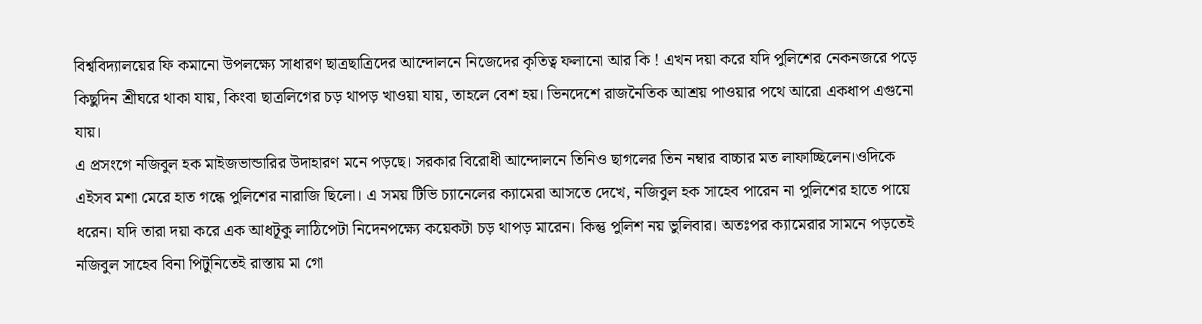বিশ্ববিদ্যালয়ের ফি কমানো উপলক্ষ্যে সাধারণ ছাত্রছাত্রিদের আন্দোলনে নিজেদের কৃতিত্ব ফলানো আর কি ! এখন দয়া করে যদি পুলিশের নেকনজরে পড়ে কিছুদিন শ্রীঘরে থাকা যায়, কিংবা ছাত্রলিগের চড় থাপড় খাওয়া যায়, তাহলে বেশ হয়। ভিনদেশে রাজনৈতিক আশ্রয় পাওয়ার পথে আরো একধাপ এগুনো যায়।
এ প্রসংগে নজিবুল হক মাইজভান্ডারির উদাহারণ মনে পড়ছে। সরকার বিরোধী আন্দোলনে তিনিও ছাগলের তিন নম্বার বাচ্চার মত লাফাচ্ছিলেন।ওদিকে এইসব মশা মেরে হাত গন্ধে পুলিশের নারাজি ছিলো। এ সময় টিভি চ্যানেলের ক্যামেরা আসতে দেখে, নজিবুল হক সাহেব পারেন না পুলিশের হাতে পায়ে ধরেন। যদি তারা দয়া করে এক আধটূকু লাঠিপেটা নিদেনপক্ষ্যে কয়েকটা চড় থাপড় মারেন। কিন্তু পুলিশ নয় ভুলিবার। অতঃপর ক্যামেরার সামনে পড়তেই নজিবুল সাহেব বিনা পিটুনিতেই রাস্তায় মা গো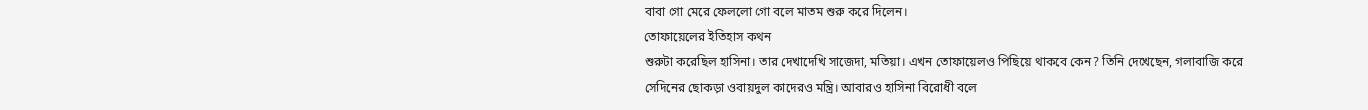বাবা গো মেরে ফেললো গো বলে মাতম শুরু করে দিলেন।
তোফায়েলের ইতিহাস কথন
শুরুটা করেছিল হাসিনা। তার দেখাদেখি সাজেদা, মতিয়া। এখন তোফায়েলও পিছিয়ে থাকবে কেন? তিনি দেখেছেন, গলাবাজি করে সেদিনের ছোকড়া ওবায়দুল কাদেরও মন্ত্রি। আবারও হাসিনা বিরোধী বলে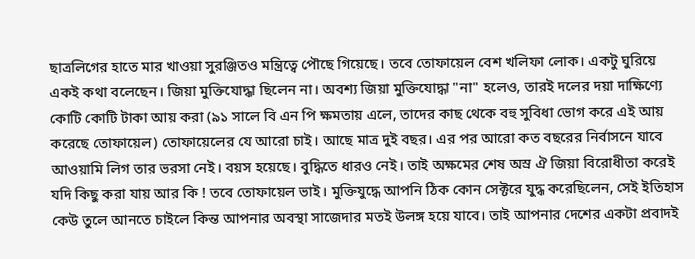ছাত্রলিগের হাতে মার খাওয়া সুরঞ্জিতও মন্ত্রিত্বে পৌছে গিয়েছে। তবে তোফায়েল বেশ খলিফা লোক। একটু ঘুরিয়ে একই কথা বলেছেন। জিয়া মুক্তিযোদ্ধা ছিলেন না। অবশ্য জিয়া মুক্তিযোদ্ধা "না" হলেও, তারই দলের দয়া দাক্ষিণ্যে কোটি কোটি টাকা আয় করা (৯১ সালে বি এন পি ক্ষমতায় এলে, তাদের কাছ থেকে বহু সুবিধা ভোগ করে এই আয় করেছে তোফায়েল) তোফায়েলের যে আরো চাই। আছে মাত্র দুই বছর। এর পর আরো কত বছরের নির্বাসনে যাবে আওয়ামি লিগ তার ভরসা নেই। বয়স হয়েছে। বুদ্ধিতে ধারও নেই। তাই অক্ষমের শেষ অস্র ঐ জিয়া বিরোধীতা করেই যদি কিছু করা যায় আর কি ! তবে তোফায়েল ভাই। মুক্তিযুদ্ধে আপনি ঠিক কোন সেক্টরে যুদ্ধ করেছিলেন, সেই ইতিহাস কেউ তুলে আনতে চাইলে কিন্ত আপনার অবস্থা সাজেদার মতই উলঙ্গ হয়ে যাবে। তাই আপনার দেশের একটা প্রবাদই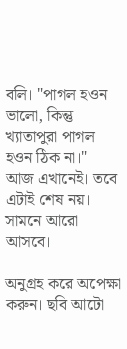বলি। "পাগল হওন ভালো, কিন্তু খ্যাতাপুরা পাগল হওন ঠিক না।"
আজ এখানেই। তবে এটাই শেষ নয়। সামনে আরো আসবে।

অনুগ্রহ করে অপেক্ষা করুন। ছবি আটো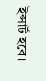ইন্সার্ট হবে।